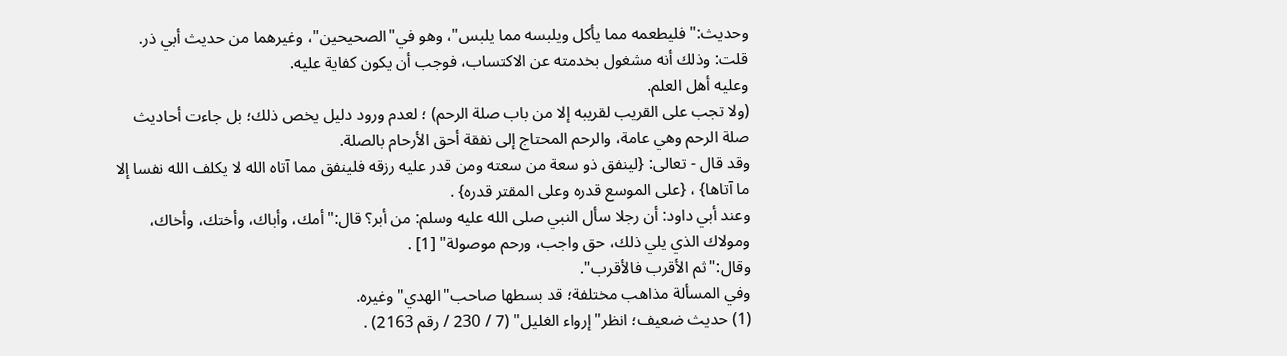وحديث:"فليطعمه مما يأكل ويلبسه مما يلبس"، وهو في"الصحيحين"، وغيرهما من حديث أبي ذر.
قلت: وذلك أنه مشغول بخدمته عن الاكتساب، فوجب أن يكون كفاية عليه.
وعليه أهل العلم.
(ولا تجب على القريب لقريبه إلا من باب صلة الرحم) ؛ لعدم ورود دليل يخص ذلك؛ بل جاءت أحاديث صلة الرحم وهي عامة، والرحم المحتاج إلى نفقة أحق الأرحام بالصلة.
وقد قال - تعالى: {لينفق ذو سعة من سعته ومن قدر عليه رزقه فلينفق مما آتاه الله لا يكلف الله نفسا إلا ما آتاها} ، {على الموسع قدره وعلى المقتر قدره} .
وعند أبي داود: أن رجلا سأل النبي صلى الله عليه وسلم: من أبر؟ قال:"أمك، وأباك، وأختك، وأخاك، ومولاك الذي يلي ذلك، حق واجب، ورحم موصولة" [1] .
وقال:"ثم الأقرب فالأقرب".
وفي المسألة مذاهب مختلفة؛ قد بسطها صاحب"الهدي"وغيره.
(1) حديث ضعيف؛ انظر"إرواء الغليل" (7 / 230 / رقم 2163) .